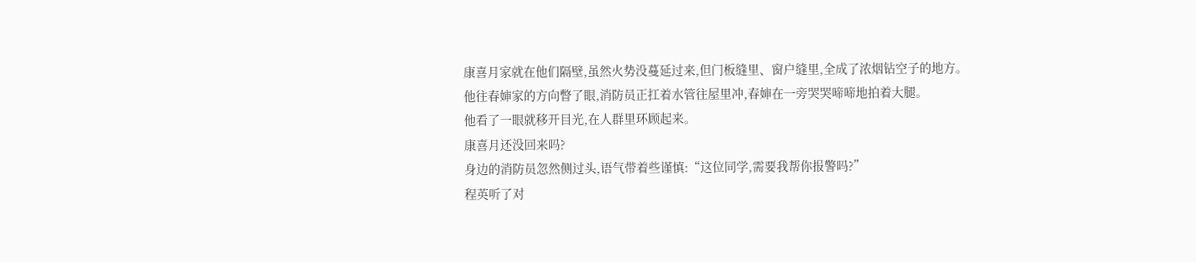康喜月家就在他们隔壁,虽然火势没蔓延过来,但门板缝里、窗户缝里,全成了浓烟钻空子的地方。
他往春婶家的方向瞥了眼,消防员正扛着水管往屋里冲,春婶在一旁哭哭啼啼地拍着大腿。
他看了一眼就移开目光,在人群里环顾起来。
康喜月还没回来吗?
身边的消防员忽然侧过头,语气带着些谨慎:“这位同学,需要我帮你报警吗?”
程英听了对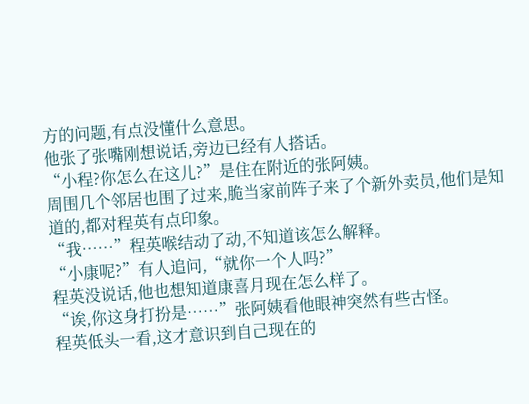方的问题,有点没懂什么意思。
他张了张嘴刚想说话,旁边已经有人搭话。
“小程?你怎么在这儿?”是住在附近的张阿姨。
周围几个邻居也围了过来,脆当家前阵子来了个新外卖员,他们是知道的,都对程英有点印象。
“我……”程英喉结动了动,不知道该怎么解释。
“小康呢?”有人追问,“就你一个人吗?”
程英没说话,他也想知道康喜月现在怎么样了。
“诶,你这身打扮是……”张阿姨看他眼神突然有些古怪。
程英低头一看,这才意识到自己现在的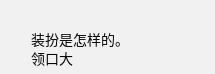装扮是怎样的。
领口大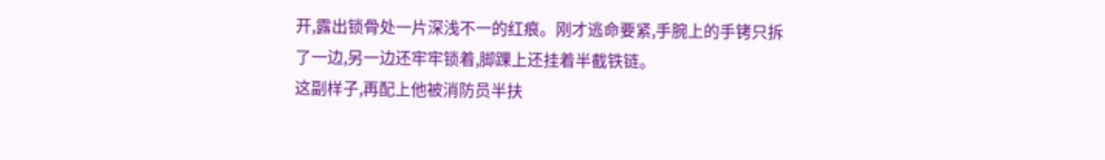开,露出锁骨处一片深浅不一的红痕。刚才逃命要紧,手腕上的手铐只拆了一边,另一边还牢牢锁着,脚踝上还挂着半截铁链。
这副样子,再配上他被消防员半扶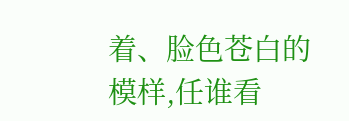着、脸色苍白的模样,任谁看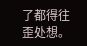了都得往歪处想。